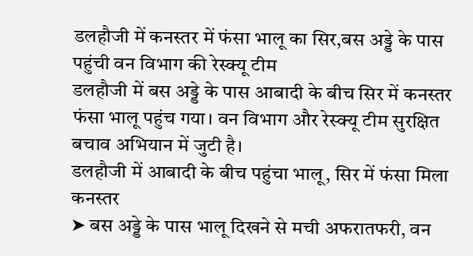डलहौजी में कनस्तर में फंसा भालू का सिर,बस अड्डे के पास पहुंची वन विभाग की रेस्क्यू टीम
डलहौजी में बस अड्डे के पास आबादी के बीच सिर में कनस्तर फंसा भालू पहुंच गया। वन विभाग और रेस्क्यू टीम सुरक्षित बचाव अभियान में जुटी है।
डलहौजी में आबादी के बीच पहुंचा भालू, सिर में फंसा मिला कनस्तर
➤ बस अड्डे के पास भालू दिखने से मची अफरातफरी, वन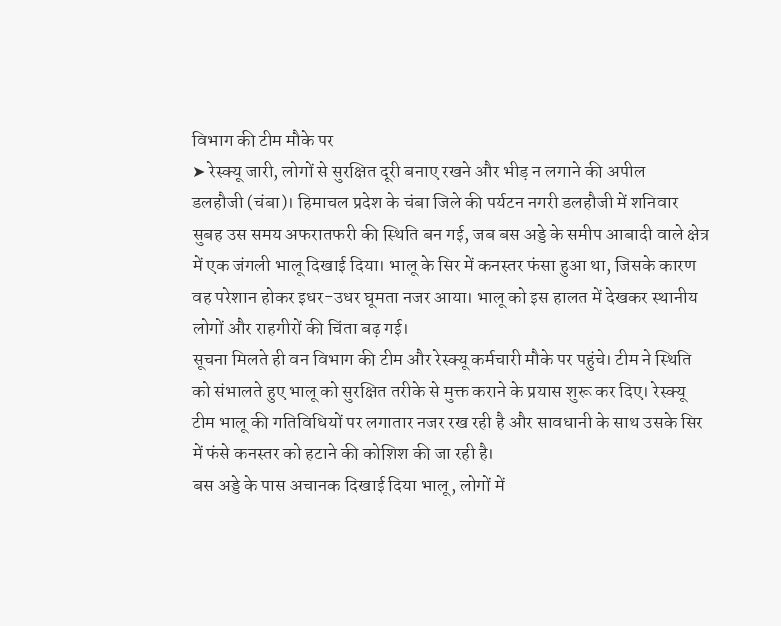विभाग की टीम मौके पर
➤ रेस्क्यू जारी, लोगों से सुरक्षित दूरी बनाए रखने और भीड़ न लगाने की अपील
डलहौजी (चंबा)। हिमाचल प्रदेश के चंबा जिले की पर्यटन नगरी डलहौजी में शनिवार सुबह उस समय अफरातफरी की स्थिति बन गई, जब बस अड्डे के समीप आबादी वाले क्षेत्र में एक जंगली भालू दिखाई दिया। भालू के सिर में कनस्तर फंसा हुआ था, जिसके कारण वह परेशान होकर इधर-उधर घूमता नजर आया। भालू को इस हालत में देखकर स्थानीय लोगों और राहगीरों की चिंता बढ़ गई।
सूचना मिलते ही वन विभाग की टीम और रेस्क्यू कर्मचारी मौके पर पहुंचे। टीम ने स्थिति को संभालते हुए भालू को सुरक्षित तरीके से मुक्त कराने के प्रयास शुरू कर दिए। रेस्क्यू टीम भालू की गतिविधियों पर लगातार नजर रख रही है और सावधानी के साथ उसके सिर में फंसे कनस्तर को हटाने की कोशिश की जा रही है।
बस अड्डे के पास अचानक दिखाई दिया भालू, लोगों में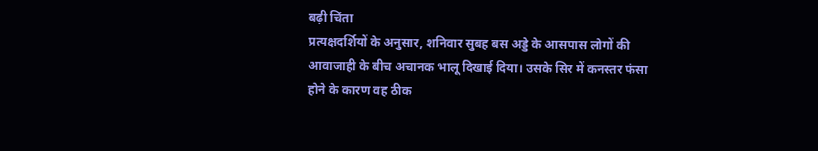बढ़ी चिंता
प्रत्यक्षदर्शियों के अनुसार, शनिवार सुबह बस अड्डे के आसपास लोगों की आवाजाही के बीच अचानक भालू दिखाई दिया। उसके सिर में कनस्तर फंसा होने के कारण वह ठीक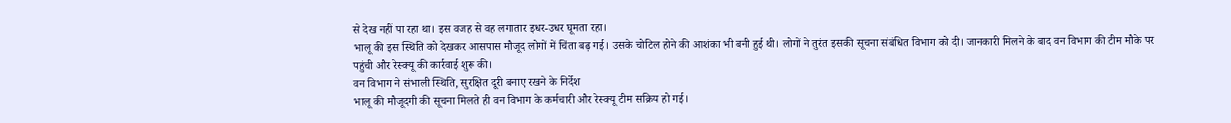से देख नहीं पा रहा था। इस वजह से वह लगातार इधर-उधर घूमता रहा।
भालू की इस स्थिति को देखकर आसपास मौजूद लोगों में चिंता बढ़ गई। उसके चोटिल होने की आशंका भी बनी हुई थी। लोगों ने तुरंत इसकी सूचना संबंधित विभाग को दी। जानकारी मिलने के बाद वन विभाग की टीम मौके पर पहुंची और रेस्क्यू की कार्रवाई शुरू की।
वन विभाग ने संभाली स्थिति, सुरक्षित दूरी बनाए रखने के निर्देश
भालू की मौजूदगी की सूचना मिलते ही वन विभाग के कर्मचारी और रेस्क्यू टीम सक्रिय हो गई।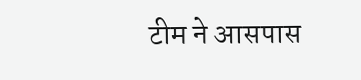टीम ने आसपास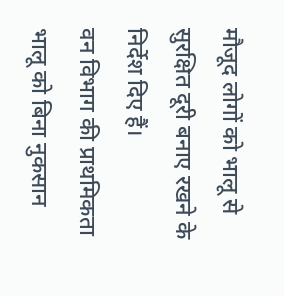मौजूद लोगों को भालू से सुरक्षित दूरी बनाए रखने के निर्देश दिए हैं।
वन विभाग की प्राथमिकता भालू को बिना नुकसान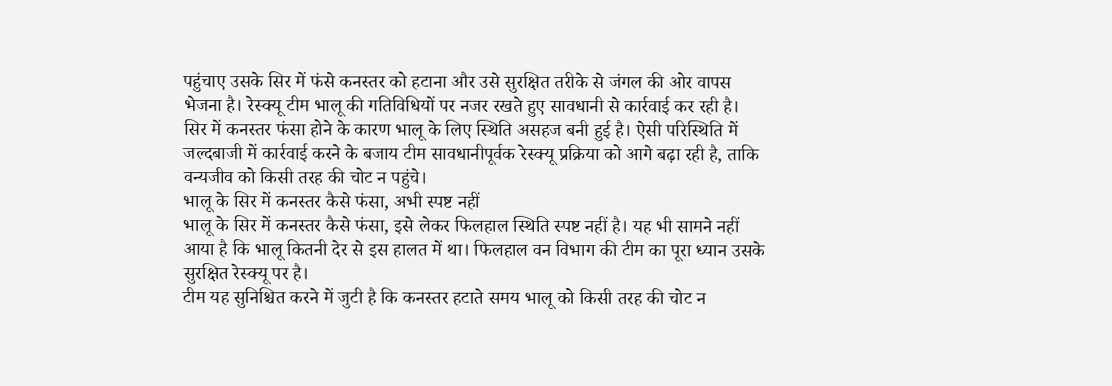पहुंचाए उसके सिर में फंसे कनस्तर को हटाना और उसे सुरक्षित तरीके से जंगल की ओर वापस भेजना है। रेस्क्यू टीम भालू की गतिविधियों पर नजर रखते हुए सावधानी से कार्रवाई कर रही है।
सिर में कनस्तर फंसा होने के कारण भालू के लिए स्थिति असहज बनी हुई है। ऐसी परिस्थिति में जल्दबाजी में कार्रवाई करने के बजाय टीम सावधानीपूर्वक रेस्क्यू प्रक्रिया को आगे बढ़ा रही है, ताकि वन्यजीव को किसी तरह की चोट न पहुंचे।
भालू के सिर में कनस्तर कैसे फंसा, अभी स्पष्ट नहीं
भालू के सिर में कनस्तर कैसे फंसा, इसे लेकर फिलहाल स्थिति स्पष्ट नहीं है। यह भी सामने नहीं आया है कि भालू कितनी देर से इस हालत में था। फिलहाल वन विभाग की टीम का पूरा ध्यान उसके सुरक्षित रेस्क्यू पर है।
टीम यह सुनिश्चित करने में जुटी है कि कनस्तर हटाते समय भालू को किसी तरह की चोट न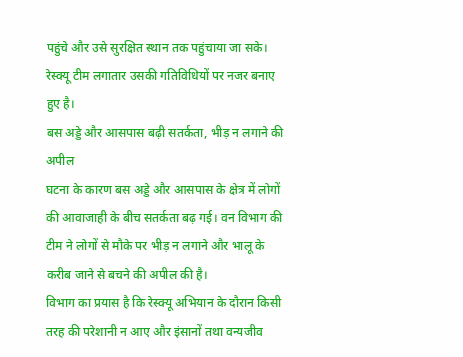पहुंचे और उसे सुरक्षित स्थान तक पहुंचाया जा सके। रेस्क्यू टीम लगातार उसकी गतिविधियों पर नजर बनाए हुए है।
बस अड्डे और आसपास बढ़ी सतर्कता, भीड़ न लगाने की अपील
घटना के कारण बस अड्डे और आसपास के क्षेत्र में लोगों की आवाजाही के बीच सतर्कता बढ़ गई। वन विभाग की टीम ने लोगों से मौके पर भीड़ न लगाने और भालू के करीब जाने से बचने की अपील की है।
विभाग का प्रयास है कि रेस्क्यू अभियान के दौरान किसी तरह की परेशानी न आए और इंसानों तथा वन्यजीव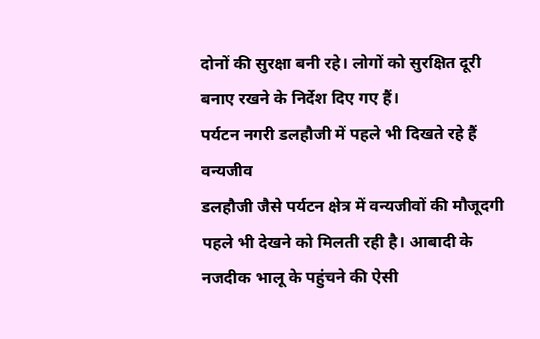दोनों की सुरक्षा बनी रहे। लोगों को सुरक्षित दूरी बनाए रखने के निर्देश दिए गए हैं।
पर्यटन नगरी डलहौजी में पहले भी दिखते रहे हैं वन्यजीव
डलहौजी जैसे पर्यटन क्षेत्र में वन्यजीवों की मौजूदगी पहले भी देखने को मिलती रही है। आबादी के नजदीक भालू के पहुंचने की ऐसी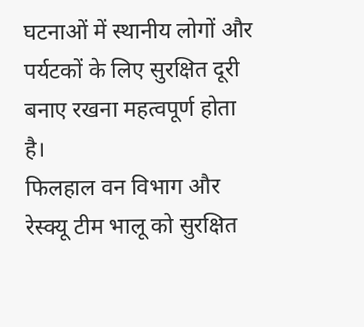घटनाओं में स्थानीय लोगों और पर्यटकों के लिए सुरक्षित दूरी बनाए रखना महत्वपूर्ण होता है।
फिलहाल वन विभाग और रेस्क्यू टीम भालू को सुरक्षित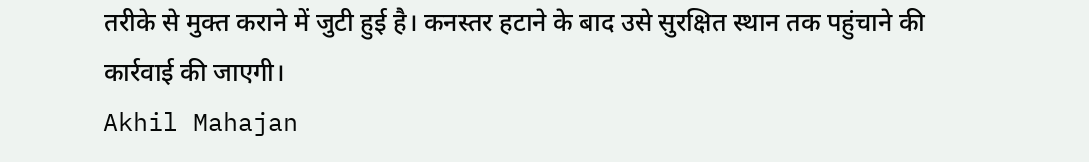तरीके से मुक्त कराने में जुटी हुई है। कनस्तर हटाने के बाद उसे सुरक्षित स्थान तक पहुंचाने की कार्रवाई की जाएगी।
Akhil Mahajan